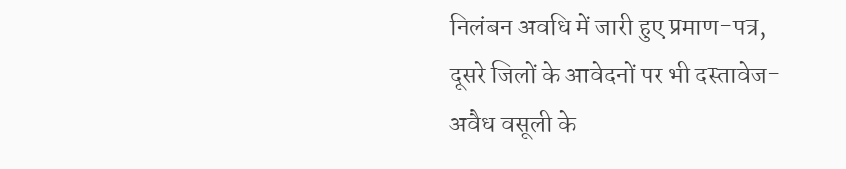निलंबन अवधि में जारी हुए प्रमाण-पत्र, दूसरे जिलों के आवेदनों पर भी दस्तावेज- अवैध वसूली के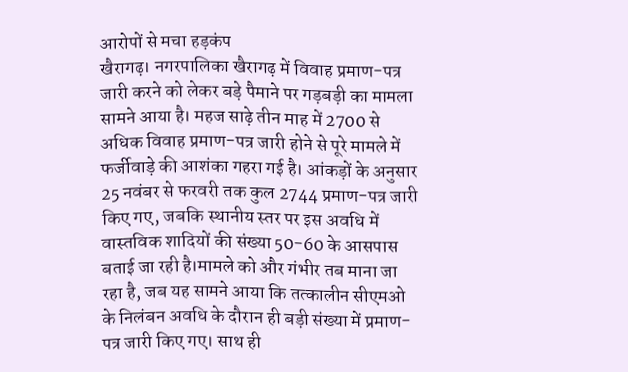आरोपों से मचा हड़कंप
खैरागढ़। नगरपालिका खैरागढ़ में विवाह प्रमाण-पत्र जारी करने को लेकर बड़े पैमाने पर गड़बड़ी का मामला सामने आया है। महज साढ़े तीन माह में 2700 से अधिक विवाह प्रमाण-पत्र जारी होने से पूरे मामले में फर्जीवाड़े की आशंका गहरा गई है। आंकड़ों के अनुसार 25 नवंबर से फरवरी तक कुल 2744 प्रमाण-पत्र जारी किए गए, जबकि स्थानीय स्तर पर इस अवधि में वास्तविक शादियों की संख्या 50-60 के आसपास बताई जा रही है।मामले को और गंभीर तब माना जा रहा है, जब यह सामने आया कि तत्कालीन सीएमओ के निलंबन अवधि के दौरान ही बड़ी संख्या में प्रमाण-पत्र जारी किए गए। साथ ही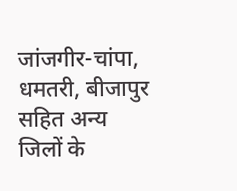जांजगीर-चांपा, धमतरी, बीजापुर सहित अन्य जिलों के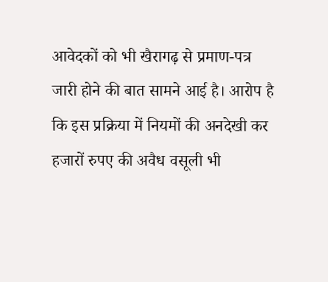आवेदकों को भी खैरागढ़ से प्रमाण-पत्र जारी होने की बात सामने आई है। आरोप है कि इस प्रक्रिया में नियमों की अनदेखी कर हजारों रुपए की अवैध वसूली भी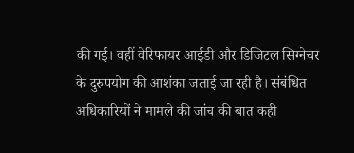की गई। वहीं वेरिफायर आईडी और डिजिटल सिग्नेचर के दुरुपयोग की आशंका जताई जा रही है। संबंधित अधिकारियों ने मामले की जांच की बात कही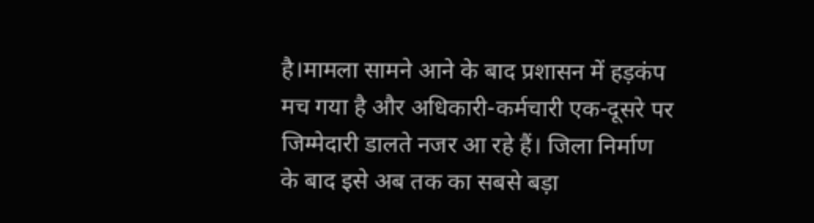है।मामला सामने आने के बाद प्रशासन में हड़कंप मच गया है और अधिकारी-कर्मचारी एक-दूसरे पर जिम्मेदारी डालते नजर आ रहे हैं। जिला निर्माण के बाद इसे अब तक का सबसे बड़ा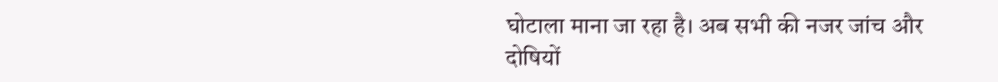घोटाला माना जा रहा है। अब सभी की नजर जांच और दोषियों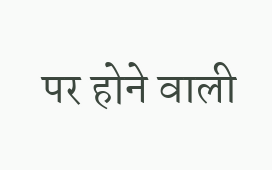पर होने वाली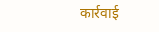कार्रवाई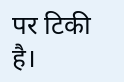पर टिकी है।